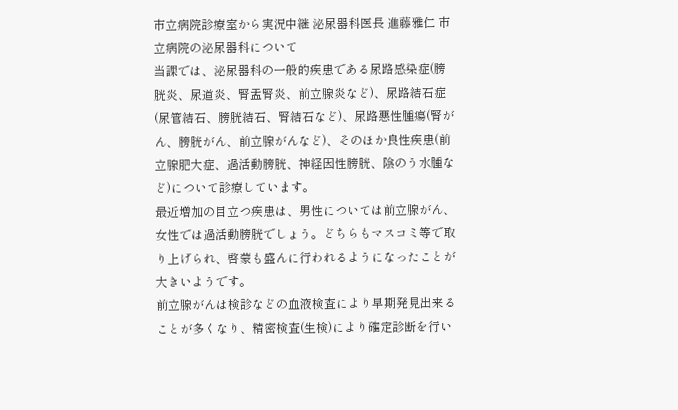市立病院診療室から実況中継 泌尿器科医長 進藤雅仁 市立病院の泌尿器科について
当課では、泌尿器科の一般的疾患である尿路感染症(膀胱炎、尿道炎、腎盂腎炎、前立腺炎など)、尿路結石症(尿管結石、膀胱結石、腎結石など)、尿路悪性腫瘍(腎がん、膀胱がん、前立腺がんなど)、そのほか良性疾患(前立腺肥大症、過活動膀胱、神経因性膀胱、陰のう水腫など)について診療しています。
最近増加の目立つ疾患は、男性については前立腺がん、女性では過活動膀胱でしょう。どちらもマスコミ等で取り上げられ、啓蒙も盛んに行われるようになったことが大きいようです。
前立腺がんは検診などの血液検査により早期発見出来ることが多くなり、精密検査(生検)により確定診断を行い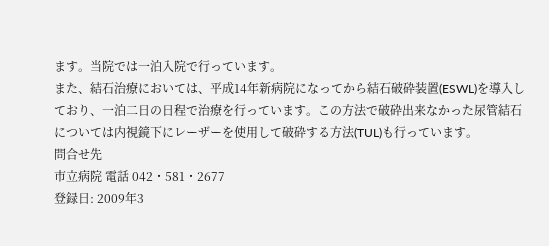ます。当院では一泊入院で行っています。
また、結石治療においては、平成14年新病院になってから結石破砕装置(ESWL)を導入しており、一泊二日の日程で治療を行っています。この方法で破砕出来なかった尿管結石については内視鏡下にレーザーを使用して破砕する方法(TUL)も行っています。
問合せ先
市立病院 電話 042・581・2677
登録日: 2009年3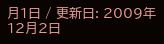月1日 / 更新日: 2009年12月2日